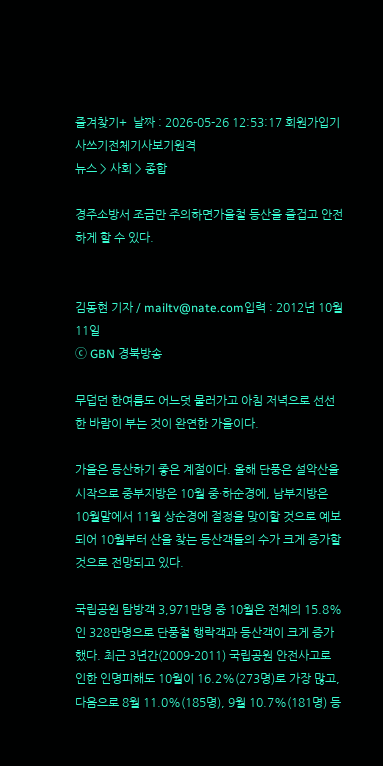즐겨찾기+  날짜 : 2026-05-26 12:53:17 회원가입기사쓰기전체기사보기원격
뉴스 > 사회 > 종합

경주소방서 조금만 주의하면가을철 등산을 즐겁고 안전하게 할 수 있다.


김동현 기자 / mailtv@nate.com입력 : 2012년 10월 11일
ⓒ GBN 경북방송

무덥던 한여름도 어느덧 물러가고 아침 저녁으로 선선한 바람이 부는 것이 완연한 가을이다.

가을은 등산하기 좋은 계절이다. 올해 단풍은 설악산을 시작으로 중부지방은 10월 중·하순경에, 남부지방은 10월말에서 11월 상순경에 절정을 맞이할 것으로 예보되어 10월부터 산을 찾는 등산객들의 수가 크게 증가할 것으로 전망되고 있다.

국립공원 탐방객 3,971만명 중 10월은 전체의 15.8%인 328만명으로 단풍철 행락객과 등산객이 크게 증가했다. 최근 3년간(2009-2011) 국립공원 안전사고로 인한 인명피해도 10월이 16.2%(273명)로 가장 많고, 다음으로 8월 11.0%(185명), 9월 10.7%(181명) 등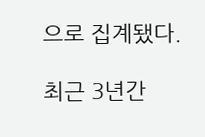으로 집계됐다.

최근 3년간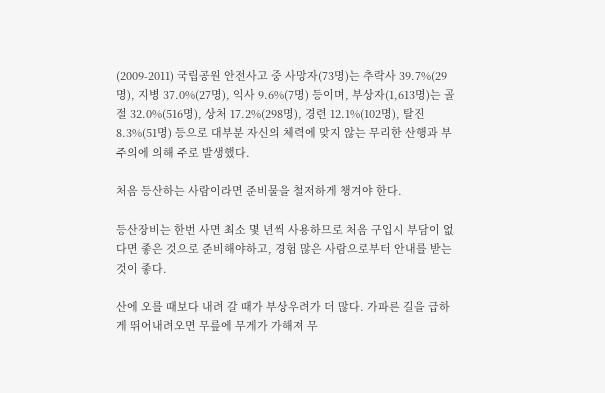(2009-2011) 국립공원 안전사고 중 사망자(73명)는 추락사 39.7%(29명), 지병 37.0%(27명), 익사 9.6%(7명) 등이며, 부상자(1,613명)는 골절 32.0%(516명), 상처 17.2%(298명), 경련 12.1%(102명), 탈진 8.3%(51명) 등으로 대부분 자신의 체력에 맞지 않는 무리한 산행과 부주의에 의해 주로 발생했다.

처음 등산하는 사람이라면 준비물을 철저하게 챙겨야 한다.

등산장비는 한번 사면 최소 몇 년씩 사용하므로 처음 구입시 부담이 없다면 좋은 것으로 준비해야하고, 경험 많은 사람으로부터 안내를 받는 것이 좋다.

산에 오를 때보다 내려 갈 때가 부상우려가 더 많다. 가파른 길을 급하게 뛰어내려오면 무릎에 무게가 가해져 무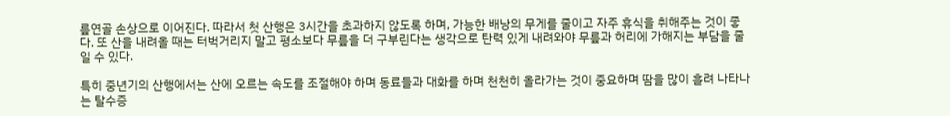릎연골 손상으로 이어진다. 따라서 첫 산행은 3시간을 초과하지 않도록 하며, 가능한 배낭의 무게를 줄이고 자주 휴식을 취해주는 것이 좋다. 또 산을 내려올 때는 터벅거리지 말고 평소보다 무릎을 더 구부린다는 생각으로 탄력 있게 내려와야 무릎과 허리에 가해지는 부담을 줄일 수 있다.

특히 중년기의 산행에서는 산에 오르는 속도를 조절해야 하며 동료들과 대화를 하며 천천히 올라가는 것이 중요하며 땀을 많이 흘려 나타나는 탈수증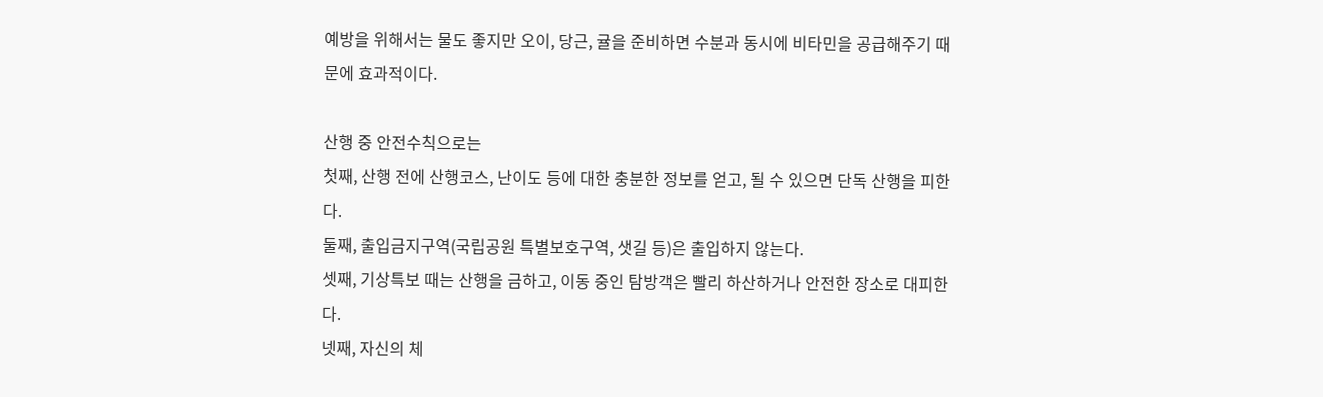예방을 위해서는 물도 좋지만 오이, 당근, 귤을 준비하면 수분과 동시에 비타민을 공급해주기 때문에 효과적이다.

산행 중 안전수칙으로는
첫째, 산행 전에 산행코스, 난이도 등에 대한 충분한 정보를 얻고, 될 수 있으면 단독 산행을 피한다.
둘째, 출입금지구역(국립공원 특별보호구역, 샛길 등)은 출입하지 않는다.
셋째, 기상특보 때는 산행을 금하고, 이동 중인 탐방객은 빨리 하산하거나 안전한 장소로 대피한다.
넷째, 자신의 체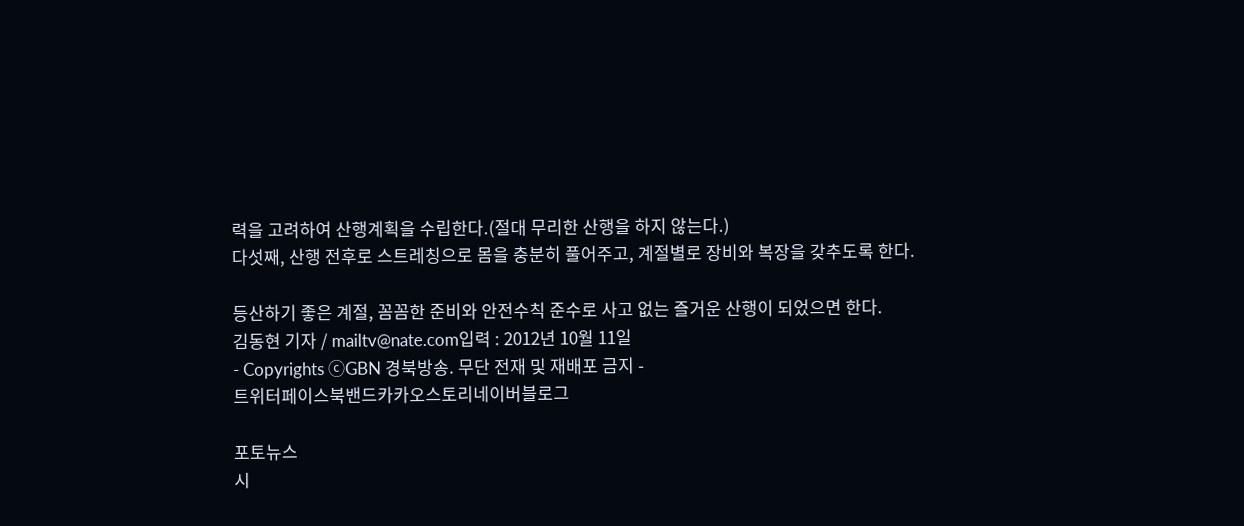력을 고려하여 산행계획을 수립한다.(절대 무리한 산행을 하지 않는다.)
다섯째, 산행 전후로 스트레칭으로 몸을 충분히 풀어주고, 계절별로 장비와 복장을 갖추도록 한다.

등산하기 좋은 계절, 꼼꼼한 준비와 안전수칙 준수로 사고 없는 즐거운 산행이 되었으면 한다.
김동현 기자 / mailtv@nate.com입력 : 2012년 10월 11일
- Copyrights ⓒGBN 경북방송. 무단 전재 및 재배포 금지 -
트위터페이스북밴드카카오스토리네이버블로그

포토뉴스
시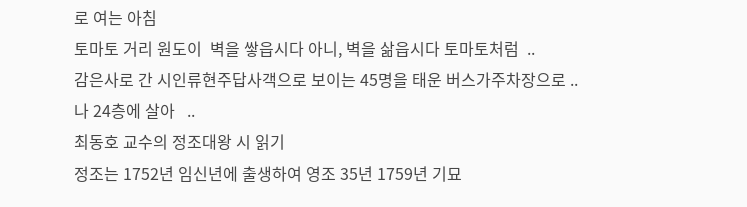로 여는 아침
토마토 거리 원도이  벽을 쌓읍시다 아니, 벽을 삶읍시다 토마토처럼  ..
감은사로 간 시인류현주답사객으로 보이는 45명을 태운 버스가주차장으로 ..
나 24층에 살아   ..
최동호 교수의 정조대왕 시 읽기
정조는 1752년 임신년에 출생하여 영조 35년 1759년 기묘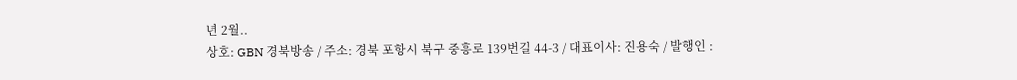년 2월..
상호: GBN 경북방송 / 주소: 경북 포항시 북구 중흥로 139번길 44-3 / 대표이사: 진용숙 / 발행인 :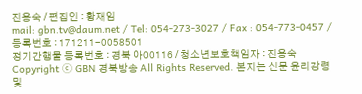진용숙 / 편집인 : 황재임
mail: gbn.tv@daum.net / Tel: 054-273-3027 / Fax : 054-773-0457 / 등록번호 : 171211-0058501
정기간행물 등록번호 : 경북 아00116 / 청소년보호책임자 : 진용숙
Copyright ⓒ GBN 경북방송 All Rights Reserved. 본지는 신문 윤리강령 및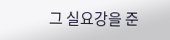그 실요강을 준